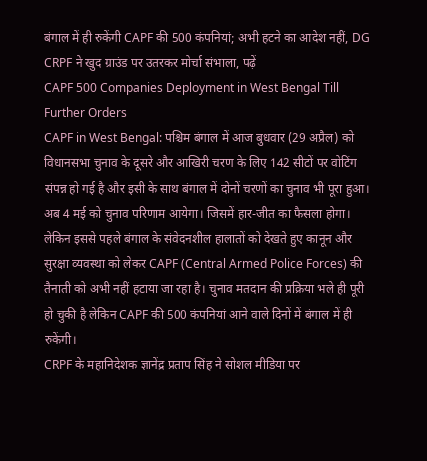बंगाल में ही रुकेंगी CAPF की 500 कंपनियां; अभी हटने का आदेश नहीं, DG CRPF ने खुद ग्राउंड पर उतरकर मोर्चा संभाला, पढ़ें
CAPF 500 Companies Deployment in West Bengal Till Further Orders
CAPF in West Bengal: पश्चिम बंगाल में आज बुधवार (29 अप्रैल) को विधानसभा चुनाव के दूसरे और आखिरी चरण के लिए 142 सीटों पर वोटिंग संपन्न हो गई है और इसी के साथ बंगाल में दोनों चरणों का चुनाव भी पूरा हुआ। अब 4 मई को चुनाव परिणाम आयेगा। जिसमें हार-जीत का फैसला होगा। लेकिन इससे पहले बंगाल के संवेदनशील हालातों को देखते हुए कानून और सुरक्षा व्यवस्था को लेकर CAPF (Central Armed Police Forces) की तैनाती को अभी नहीं हटाया जा रहा है। चुनाव मतदान की प्रक्रिया भले ही पूरी हो चुकी है लेकिन CAPF की 500 कंपनियां आने वाले दिनों में बंगाल में ही रुकेंगी।
CRPF के महानिदेशक ज्ञानेंद्र प्रताप सिंह ने सोशल मीडिया पर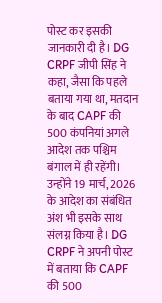पोस्ट कर इसकी जानकारी दी है। DG CRPF जीपी सिंह ने कहा, जैसा कि पहले बताया गया था, मतदान के बाद CAPF की 500 कंपनियां अगले आदेश तक पश्चिम बंगाल में ही रहेंगी। उन्होंने 19 मार्च, 2026 के आदेश का संबंधित अंश भी इसके साथ संलग्न किया है। DG CRPF ने अपनी पोस्ट में बताया कि CAPF की 500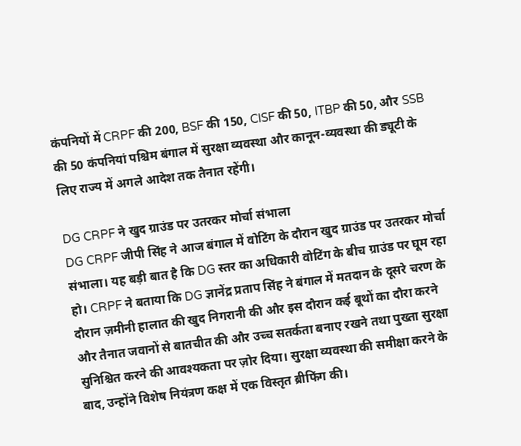कंपनियों में CRPF की 200, BSF की 150, CISF की 50, ITBP की 50, और SSB की 50 कंपनियां पश्चिम बंगाल में सुरक्षा व्यवस्था और कानून-व्यवस्था की ड्यूटी के लिए राज्य में अगले आदेश तक तैनात रहेंगी।

DG CRPF ने खुद ग्राउंड पर उतरकर मोर्चा संभाला
DG CRPF जीपी सिंह ने आज बंगाल में वोटिंग के दौरान खुद ग्राउंड पर उतरकर मोर्चा संभाला। यह बड़ी बात है कि DG स्तर का अधिकारी वोटिंग के बीच ग्राउंड पर घूम रहा हो। CRPF ने बताया कि DG ज्ञानेंद्र प्रताप सिंह ने बंगाल में मतदान के दूसरे चरण के दौरान ज़मीनी हालात की खुद निगरानी की और इस दौरान कई बूथों का दौरा करने और तैनात जवानों से बातचीत की और उच्च सतर्कता बनाए रखने तथा पुख्ता सुरक्षा सुनिश्चित करने की आवश्यकता पर ज़ोर दिया। सुरक्षा व्यवस्था की समीक्षा करने के बाद, उन्होंने विशेष नियंत्रण कक्ष में एक विस्तृत ब्रीफिंग की।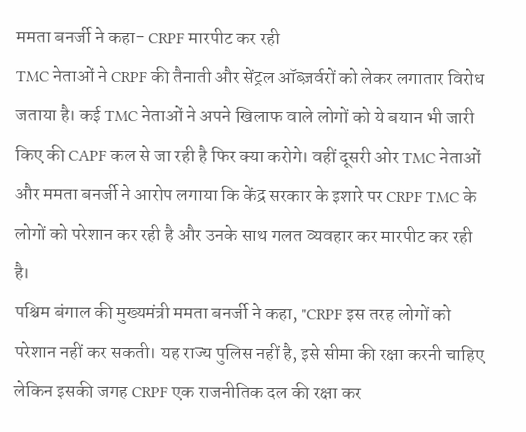ममता बनर्जी ने कहा- CRPF मारपीट कर रही
TMC नेताओं ने CRPF की तैनाती और सेंट्रल ऑब्ज़र्वरों को लेकर लगातार विरोध जताया है। कई TMC नेताओं ने अपने खिलाफ वाले लोगों को ये बयान भी जारी किए की CAPF कल से जा रही है फिर क्या करोगे। वहीं दूसरी ओर TMC नेताओं और ममता बनर्जी ने आरोप लगाया कि केंद्र सरकार के इशारे पर CRPF TMC के लोगों को परेशान कर रही है और उनके साथ गलत व्यवहार कर मारपीट कर रही है।
पश्चिम बंगाल की मुख्यमंत्री ममता बनर्जी ने कहा, "CRPF इस तरह लोगों को परेशान नहीं कर सकती। यह राज्य पुलिस नहीं है, इसे सीमा की रक्षा करनी चाहिए लेकिन इसकी जगह CRPF एक राजनीतिक दल की रक्षा कर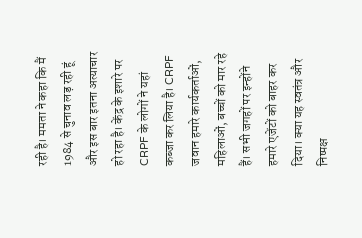रही है। ममता ने कहा कि मैं 1984 से चुनाव लड़ रही हूं और इस बार इतना अत्याचार हो रहा है। केंद्र के इशारे पर CRPF के लोगों ने यहां कब्जा कर लिया है। CRPF जवान हमारे कार्यकर्ताओं, महिलाओं, बच्चों को मार रहे हैं। सभी जगहों पर इन्होंने हमारे एजेंटों को बाहर कर दिया। क्या यह स्वतंत्र और निष्पक्ष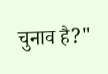चुनाव है?"